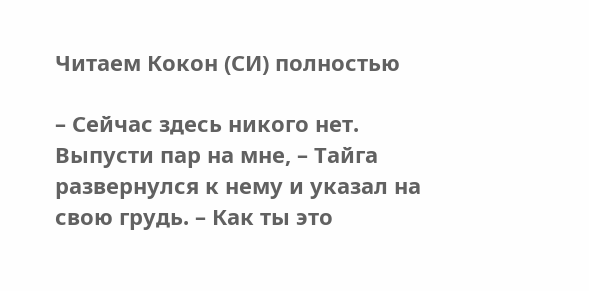Читаем Кокон (СИ) полностью

– Сейчас здесь никого нет. Выпусти пар на мне, – Тайга развернулся к нему и указал на свою грудь. – Как ты это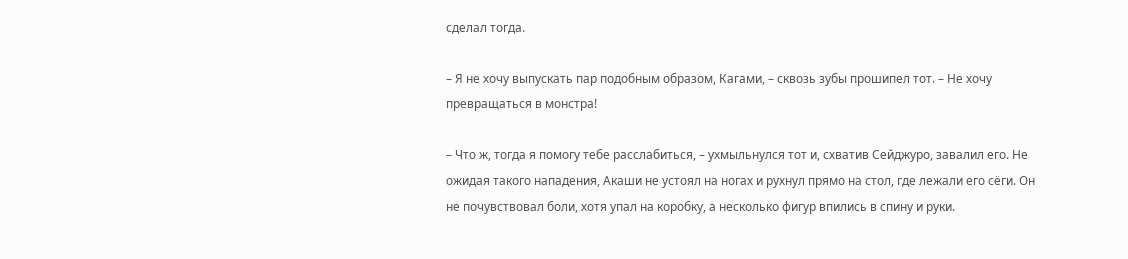сделал тогда.

– Я не хочу выпускать пар подобным образом, Кагами, – сквозь зубы прошипел тот. – Не хочу превращаться в монстра!

– Что ж, тогда я помогу тебе расслабиться, – ухмыльнулся тот и, схватив Сейджуро, завалил его. Не ожидая такого нападения, Акаши не устоял на ногах и рухнул прямо на стол, где лежали его сёги. Он не почувствовал боли, хотя упал на коробку, а несколько фигур впились в спину и руки.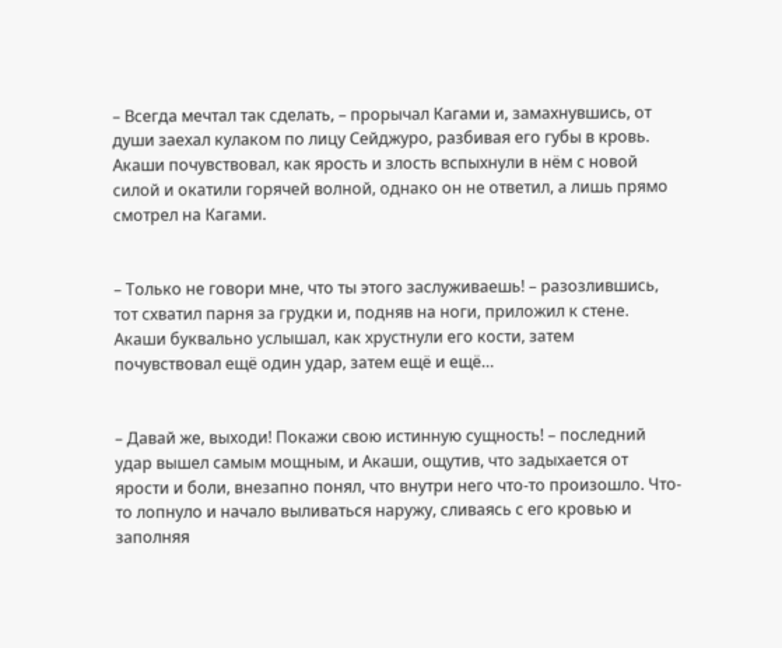– Всегда мечтал так сделать, – прорычал Кагами и, замахнувшись, от души заехал кулаком по лицу Сейджуро, разбивая его губы в кровь. Акаши почувствовал, как ярость и злость вспыхнули в нём с новой силой и окатили горячей волной, однако он не ответил, а лишь прямо смотрел на Кагами.


– Только не говори мне, что ты этого заслуживаешь! – разозлившись, тот схватил парня за грудки и, подняв на ноги, приложил к стене. Акаши буквально услышал, как хрустнули его кости, затем почувствовал ещё один удар, затем ещё и ещё…


– Давай же, выходи! Покажи свою истинную сущность! – последний удар вышел самым мощным, и Акаши, ощутив, что задыхается от ярости и боли, внезапно понял, что внутри него что-то произошло. Что-то лопнуло и начало выливаться наружу, сливаясь с его кровью и заполняя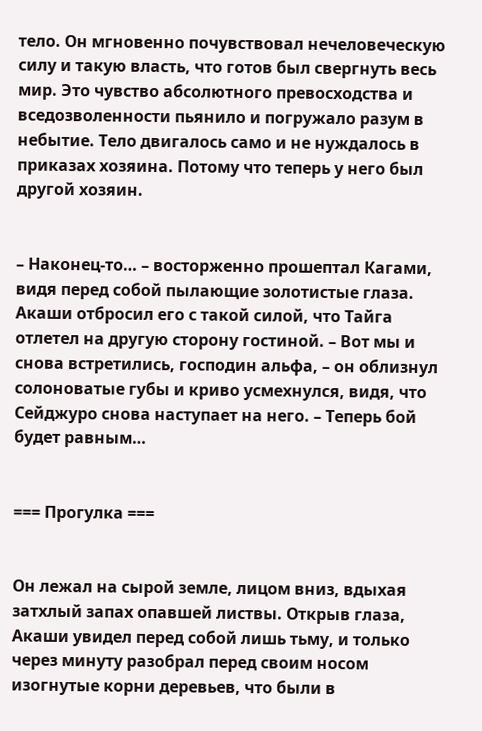тело. Он мгновенно почувствовал нечеловеческую силу и такую власть, что готов был свергнуть весь мир. Это чувство абсолютного превосходства и вседозволенности пьянило и погружало разум в небытие. Тело двигалось само и не нуждалось в приказах хозяина. Потому что теперь у него был другой хозяин.


– Наконец-то… – восторженно прошептал Кагами, видя перед собой пылающие золотистые глаза. Акаши отбросил его с такой силой, что Тайга отлетел на другую сторону гостиной. – Вот мы и снова встретились, господин альфа, – он облизнул солоноватые губы и криво усмехнулся, видя, что Сейджуро снова наступает на него. – Теперь бой будет равным…


=== Прогулка ===


Он лежал на сырой земле, лицом вниз, вдыхая затхлый запах опавшей листвы. Открыв глаза, Акаши увидел перед собой лишь тьму, и только через минуту разобрал перед своим носом изогнутые корни деревьев, что были в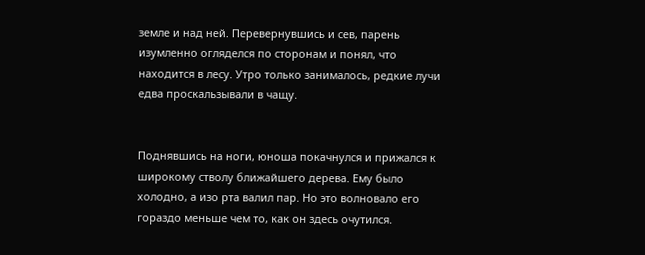земле и над ней. Перевернувшись и сев, парень изумленно огляделся по сторонам и понял, что находится в лесу. Утро только занималось, редкие лучи едва проскальзывали в чащу.


Поднявшись на ноги, юноша покачнулся и прижался к широкому стволу ближайшего дерева. Ему было холодно, а изо рта валил пар. Но это волновало его гораздо меньше чем то, как он здесь очутился.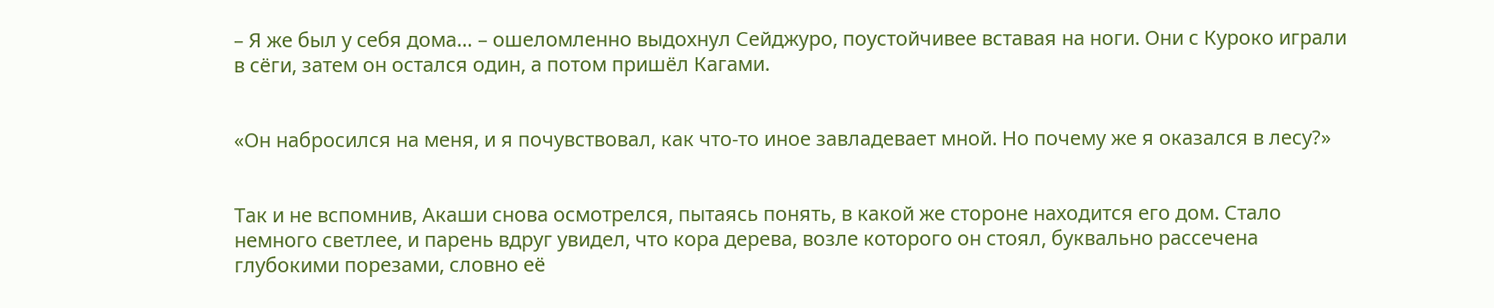– Я же был у себя дома… – ошеломленно выдохнул Сейджуро, поустойчивее вставая на ноги. Они с Куроко играли в сёги, затем он остался один, а потом пришёл Кагами.


«Он набросился на меня, и я почувствовал, как что-то иное завладевает мной. Но почему же я оказался в лесу?»


Так и не вспомнив, Акаши снова осмотрелся, пытаясь понять, в какой же стороне находится его дом. Стало немного светлее, и парень вдруг увидел, что кора дерева, возле которого он стоял, буквально рассечена глубокими порезами, словно её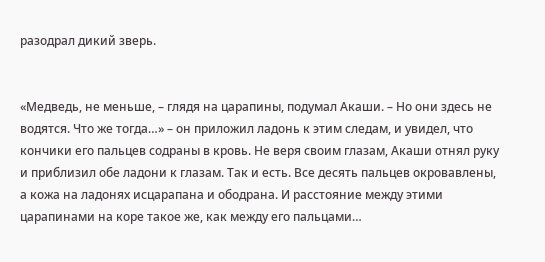разодрал дикий зверь.


«Медведь, не меньше, – глядя на царапины, подумал Акаши. – Но они здесь не водятся. Что же тогда…» – он приложил ладонь к этим следам, и увидел, что кончики его пальцев содраны в кровь. Не веря своим глазам, Акаши отнял руку и приблизил обе ладони к глазам. Так и есть. Все десять пальцев окровавлены, а кожа на ладонях исцарапана и ободрана. И расстояние между этими царапинами на коре такое же, как между его пальцами…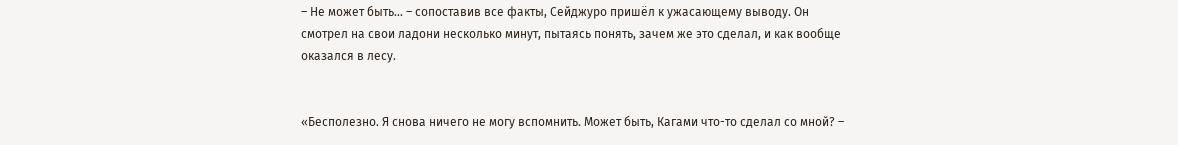– Не может быть… – сопоставив все факты, Сейджуро пришёл к ужасающему выводу. Он смотрел на свои ладони несколько минут, пытаясь понять, зачем же это сделал, и как вообще оказался в лесу.


«Бесполезно. Я снова ничего не могу вспомнить. Может быть, Кагами что-то сделал со мной? –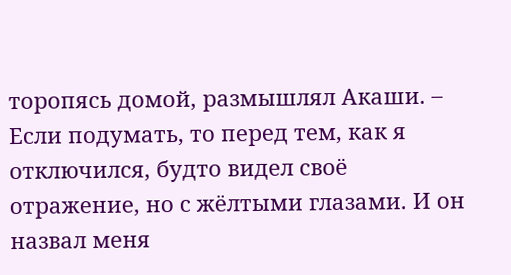торопясь домой, размышлял Акаши. – Если подумать, то перед тем, как я отключился, будто видел своё отражение, но с жёлтыми глазами. И он назвал меня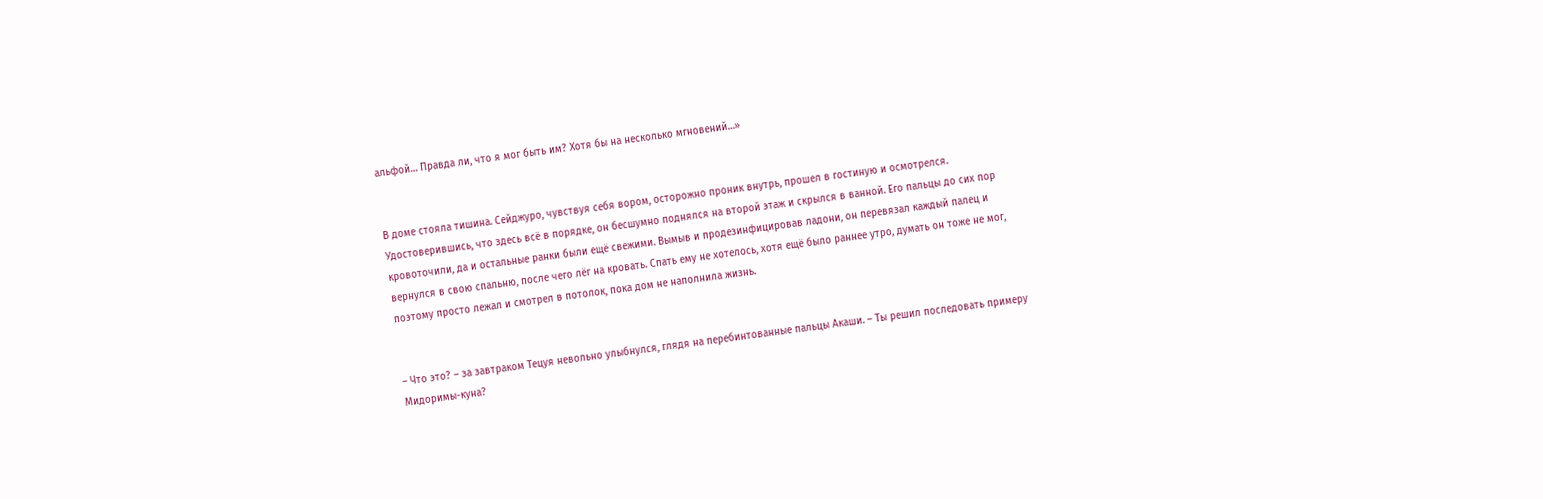альфой… Правда ли, что я мог быть им? Хотя бы на несколько мгновений…»


В доме стояла тишина. Сейджуро, чувствуя себя вором, осторожно проник внутрь, прошел в гостиную и осмотрелся. Удостоверившись, что здесь всё в порядке, он бесшумно поднялся на второй этаж и скрылся в ванной. Его пальцы до сих пор кровоточили, да и остальные ранки были ещё свежими. Вымыв и продезинфицировав ладони, он перевязал каждый палец и вернулся в свою спальню, после чего лёг на кровать. Спать ему не хотелось, хотя ещё было раннее утро, думать он тоже не мог, поэтому просто лежал и смотрел в потолок, пока дом не наполнила жизнь.


– Что это? – за завтраком Тецуя невольно улыбнулся, глядя на перебинтованные пальцы Акаши. – Ты решил последовать примеру Мидоримы-куна?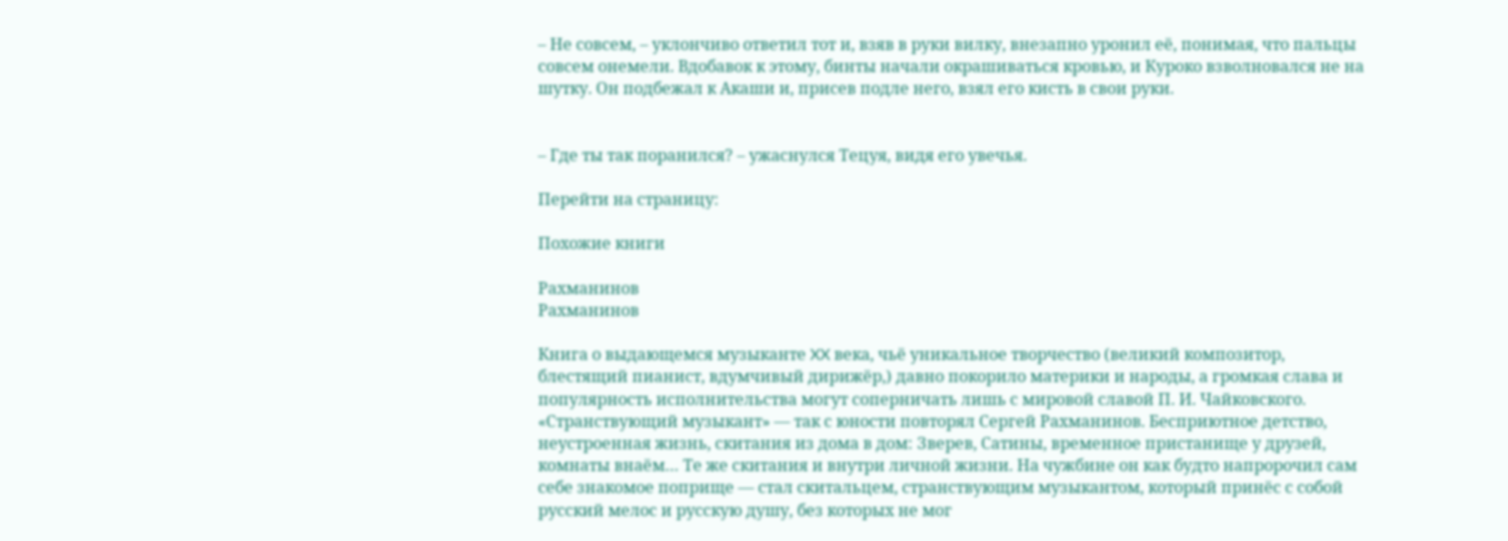– Не совсем, – уклончиво ответил тот и, взяв в руки вилку, внезапно уронил её, понимая, что пальцы совсем онемели. Вдобавок к этому, бинты начали окрашиваться кровью, и Куроко взволновался не на шутку. Он подбежал к Акаши и, присев подле него, взял его кисть в свои руки.


– Где ты так поранился? – ужаснулся Тецуя, видя его увечья.

Перейти на страницу:

Похожие книги

Рахманинов
Рахманинов

Книга о выдающемся музыканте XX века, чьё уникальное творчество (великий композитор, блестящий пианист, вдумчивый дирижёр,) давно покорило материки и народы, а громкая слава и популярность исполнительства могут соперничать лишь с мировой славой П. И. Чайковского. «Странствующий музыкант» — так с юности повторял Сергей Рахманинов. Бесприютное детство, неустроенная жизнь, скитания из дома в дом: Зверев, Сатины, временное пристанище у друзей, комнаты внаём… Те же скитания и внутри личной жизни. На чужбине он как будто напророчил сам себе знакомое поприще — стал скитальцем, странствующим музыкантом, который принёс с собой русский мелос и русскую душу, без которых не мог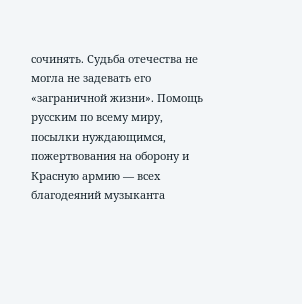сочинять. Судьба отечества не могла не задевать его «заграничной жизни». Помощь русским по всему миру, посылки нуждающимся, пожертвования на оборону и Красную армию — всех благодеяний музыканта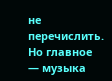не перечислить. Но главное — музыка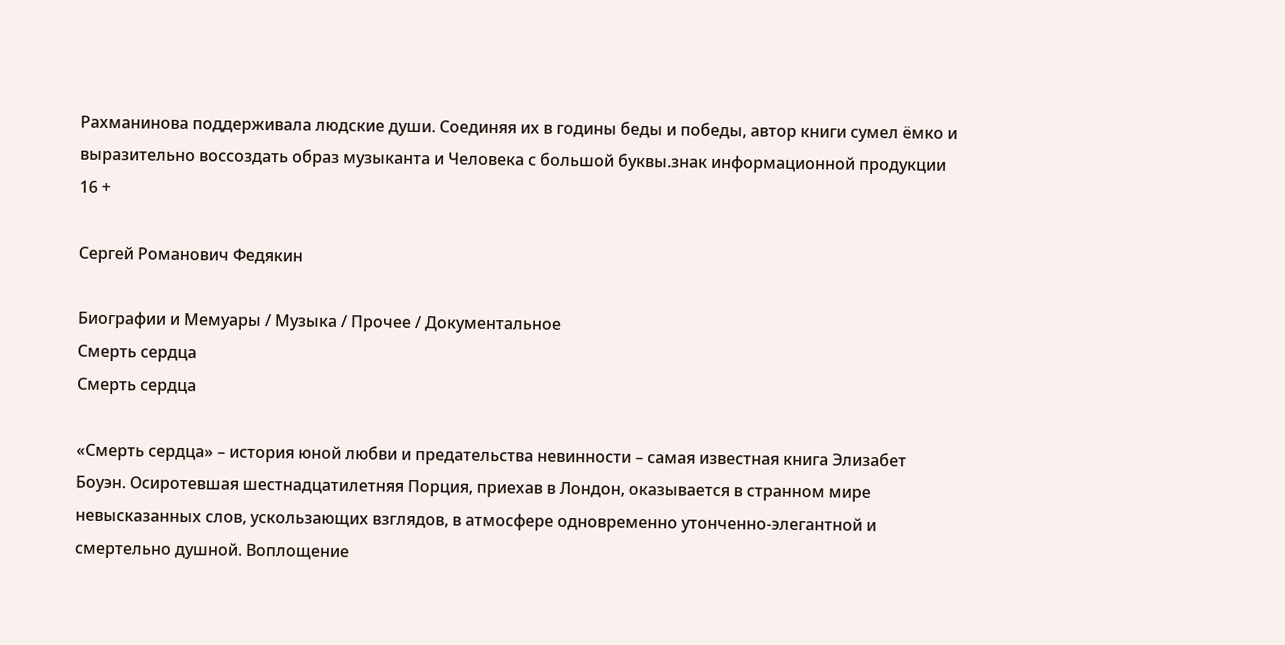Рахманинова поддерживала людские души. Соединяя их в годины беды и победы, автор книги сумел ёмко и выразительно воссоздать образ музыканта и Человека с большой буквы.знак информационной продукции 16 +

Сергей Романович Федякин

Биографии и Мемуары / Музыка / Прочее / Документальное
Смерть сердца
Смерть сердца

«Смерть сердца» – история юной любви и предательства невинности – самая известная книга Элизабет Боуэн. Осиротевшая шестнадцатилетняя Порция, приехав в Лондон, оказывается в странном мире невысказанных слов, ускользающих взглядов, в атмосфере одновременно утонченно-элегантной и смертельно душной. Воплощение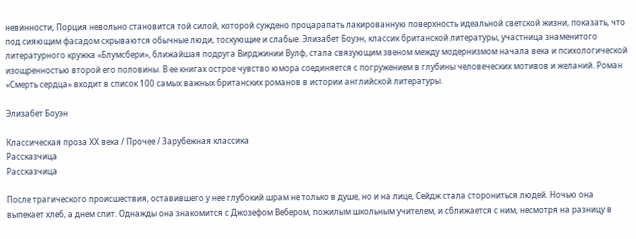невинности, Порция невольно становится той силой, которой суждено процарапать лакированную поверхность идеальной светской жизни, показать, что под сияющим фасадом скрываются обычные люди, тоскующие и слабые. Элизабет Боуэн, классик британской литературы, участница знаменитого литературного кружка «Блумсбери», ближайшая подруга Вирджинии Вулф, стала связующим звеном между модернизмом начала века и психологической изощренностью второй его половины. В ее книгах острое чувство юмора соединяется с погружением в глубины человеческих мотивов и желаний. Роман «Смерть сердца» входит в список 100 самых важных британских романов в истории английской литературы.

Элизабет Боуэн

Классическая проза ХX века / Прочее / Зарубежная классика
Рассказчица
Рассказчица

После трагического происшествия, оставившего у нее глубокий шрам не только в душе, но и на лице, Сейдж стала сторониться людей. Ночью она выпекает хлеб, а днем спит. Однажды она знакомится с Джозефом Вебером, пожилым школьным учителем, и сближается с ним, несмотря на разницу в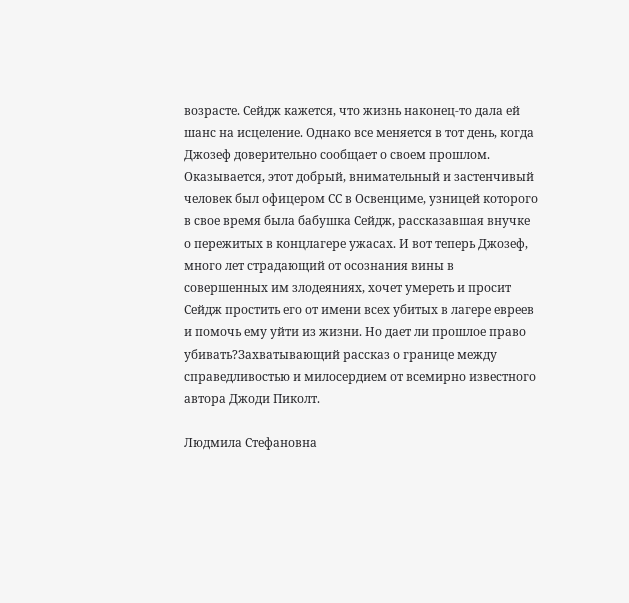возрасте. Сейдж кажется, что жизнь наконец-то дала ей шанс на исцеление. Однако все меняется в тот день, когда Джозеф доверительно сообщает о своем прошлом. Оказывается, этот добрый, внимательный и застенчивый человек был офицером СС в Освенциме, узницей которого в свое время была бабушка Сейдж, рассказавшая внучке о пережитых в концлагере ужасах. И вот теперь Джозеф, много лет страдающий от осознания вины в совершенных им злодеяниях, хочет умереть и просит Сейдж простить его от имени всех убитых в лагере евреев и помочь ему уйти из жизни. Но дает ли прошлое право убивать?Захватывающий рассказ о границе между справедливостью и милосердием от всемирно известного автора Джоди Пиколт.

Людмила Стефановна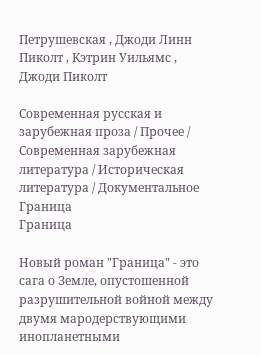Петрушевская , Джоди Линн Пиколт , Кэтрин Уильямс , Джоди Пиколт

Современная русская и зарубежная проза / Прочее / Современная зарубежная литература / Историческая литература / Документальное
Граница
Граница

Новый роман "Граница" - это сага о Земле, опустошенной разрушительной войной между двумя мародерствующими инопланетными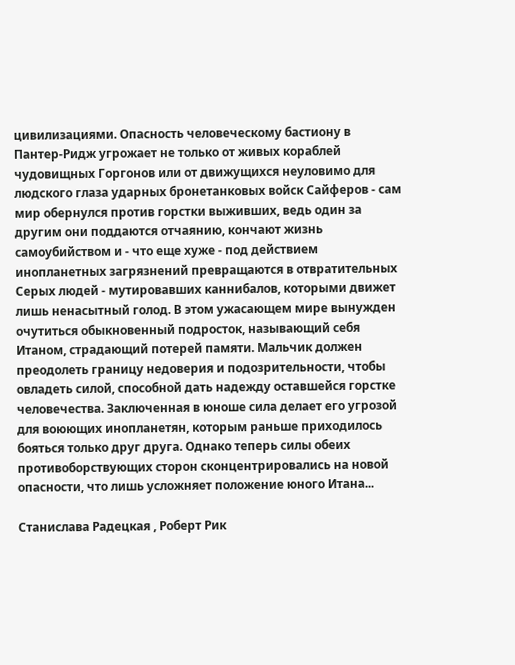цивилизациями. Опасность человеческому бастиону в Пантер-Ридж угрожает не только от живых кораблей чудовищных Горгонов или от движущихся неуловимо для людского глаза ударных бронетанковых войск Сайферов - сам мир обернулся против горстки выживших, ведь один за другим они поддаются отчаянию, кончают жизнь самоубийством и - что еще хуже - под действием инопланетных загрязнений превращаются в отвратительных Серых людей - мутировавших каннибалов, которыми движет лишь ненасытный голод. В этом ужасающем мире вынужден очутиться обыкновенный подросток, называющий себя Итаном, страдающий потерей памяти. Мальчик должен преодолеть границу недоверия и подозрительности, чтобы овладеть силой, способной дать надежду оставшейся горстке человечества. Заключенная в юноше сила делает его угрозой для воюющих инопланетян, которым раньше приходилось бояться только друг друга. Однако теперь силы обеих противоборствующих сторон сконцентрировались на новой опасности, что лишь усложняет положение юного Итана...

Станислава Радецкая , Роберт Рик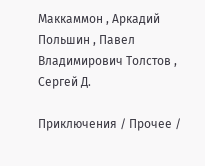Маккаммон , Аркадий Польшин , Павел Владимирович Толстов , Сергей Д.

Приключения / Прочее /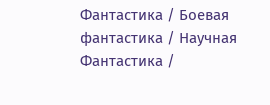Фантастика / Боевая фантастика / Научная Фантастика /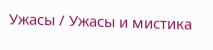Ужасы / Ужасы и мистика